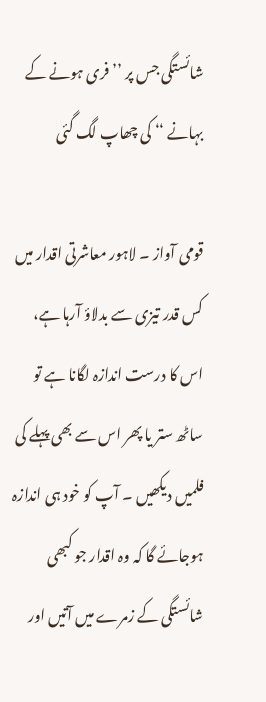شائستگی جس پر ’’ فری ہونے کے بہانے ‘‘ کی چھاپ لگ گئی

قومی آواز ۔ لاہور معاشرتی اقدار میں کس قدر تیزی سے بدلاؤ آرہا ہے، اس کا درست اندازہ لگانا ہے تو ساٹھ ستر یا پھر اس سے بھی پہلے کی فلمیں دیکھیں ۔ آپ کو خود ہی اندازہ ہوجائے گا کہ وہ اقدار جو کبھی شائستگی کے زمرے میں آتیں اور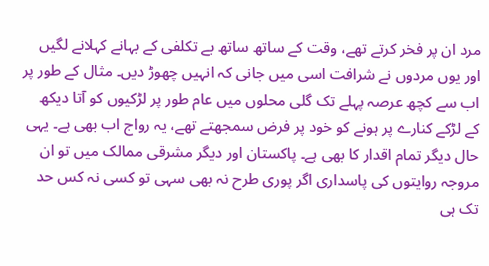مرد ان پر فخر کرتے تھے، وقت کے ساتھ ساتھ بے تکلفی کے بہانے کہلانے لگیں اور یوں مردوں نے شرافت اسی میں جانی کہ انہیں چھوڑ دیں۔ مثال کے طور پر اب سے کچھ عرصہ پہلے تک گلی محلوں میں عام طور پر لڑکیوں کو آتا دیکھ کے لڑکے کنارے پر ہونے کو خود پر فرض سمجھتے تھے، یہ رواج اب بھی ہے۔ یہی حال دیگر تمام اقدار کا بھی ہے۔ پاکستان اور دیگر مشرقی ممالک میں تو ان مروجہ روایتوں کی پاسداری اگر پوری طرح نہ بھی سہی تو کسی نہ کس حد تک ہی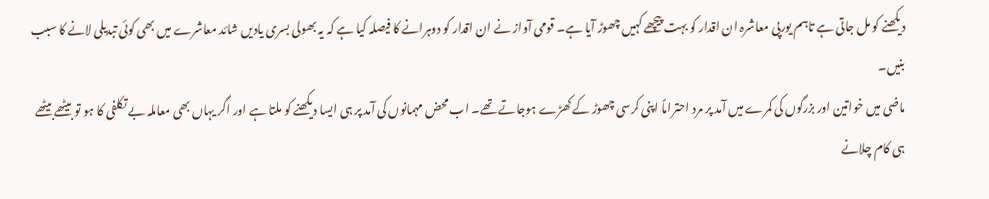دیکھنے کو مل جاتی ہے تاہم یورپی معاشرہ ان اقدار کو بہت پیچھے کہیں چھوڑ آیا ہے۔ قومی آواز نے ان اقدار کو دوہرانے کا فیصلہ کیا ہے کہ یہ بھولی بسری یادیں شائد معاشرے میں بھی کوئی تبدیلی لانے کا سبب بنیں۔
ماضی میں خواتین اور بزرگوں کی کمرے میں آمد پر مرد احتراماً اپنی کرسی چھوڑ کے کھڑے ہوجاتے تھے۔ اب محض مہمانوں کی آمد پر ہی ایسا دیکھنے کو ملتا ہے اور اگر یہاں بھی معاملہ بے تکلفی کا ہو تو بیٹھے بیٹھے ہی کام چلانے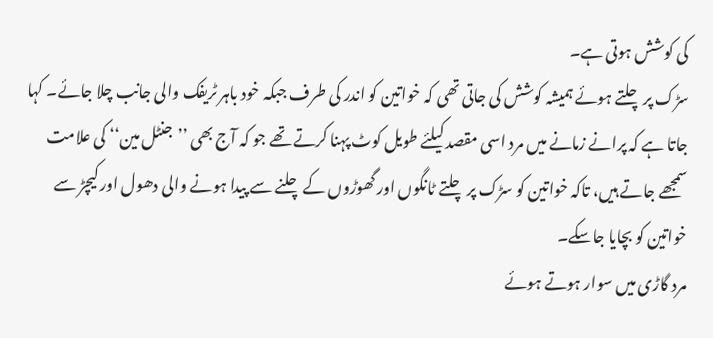کی کوشش ہوتی ہے۔
سڑک پر چلتے ہوئے ہمیشہ کوشش کی جاتی تھی کہ خواتین کو اندر کی طرف جبکہ خود باہر ٹریفک والی جانب چلا جائے۔ کہا جاتا ہے کہ پرانے زمانے میں مرد اسی مقصد کیلئے طویل کوٹ پہنا کرتے تھے جو کہ آج بھی ’’جنٹل مین‘‘ کی علامت سمجھے جاتے ہیں، تاکہ خواتین کو سڑک پر چلتے ٹانگوں اور گھوڑوں کے چلنے سے پیدا ہونے والی دھول اور کیچڑ سے خواتین کو بچایا جاسکے۔
مرد گاڑی میں سوار ہوتے ہوئے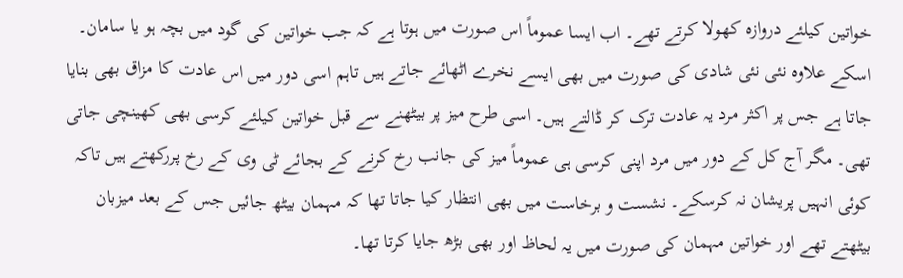خواتین کیلئے دروازہ کھولا کرتے تھے۔ اب ایسا عموماً اس صورت میں ہوتا ہے کہ جب خواتین کی گود میں بچہ ہو یا سامان۔ اسکے علاوہ نئی نئی شادی کی صورت میں بھی ایسے نخرے اٹھائے جاتے ہیں تاہم اسی دور میں اس عادت کا مزاق بھی بنایا جاتا ہے جس پر اکثر مرد یہ عادت ترک کر ڈالتے ہیں۔ اسی طرح میز پر بیٹھنے سے قبل خواتین کیلئے کرسی بھی کھینچی جاتی تھی۔ مگر آج کل کے دور میں مرد اپنی کرسی ہی عموماً میز کی جانب رخ کرنے کے بجائے ٹی وی کے رخ پررکھتے ہیں تاکہ کوئی انہیں پریشان نہ کرسکے۔ نشست و برخاست میں بھی انتظار کیا جاتا تھا کہ مہمان بیٹھ جائیں جس کے بعد میزبان بیٹھتے تھے اور خواتین مہمان کی صورت میں یہ لحاظ اور بھی بڑھ جایا کرتا تھا۔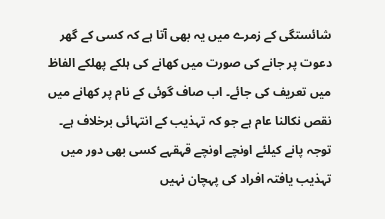شائستگی کے زمرے میں یہ بھی آتا ہے کہ کسی کے گھر دعوت پر جانے کی صورت میں کھانے کی ہلکے پھلکے الفاظ میں تعریف کی جائے۔ اب صاف گوئی کے نام پر کھانے میں نقص نکالنا عام ہے جو کہ تہذیب کے انتہائی برخلاف ہے۔
توجہ پانے کیلئے اونچے اونچے قہقہے کسی بھی دور میں تہذیب یافتہ افراد کی پہچان نہیں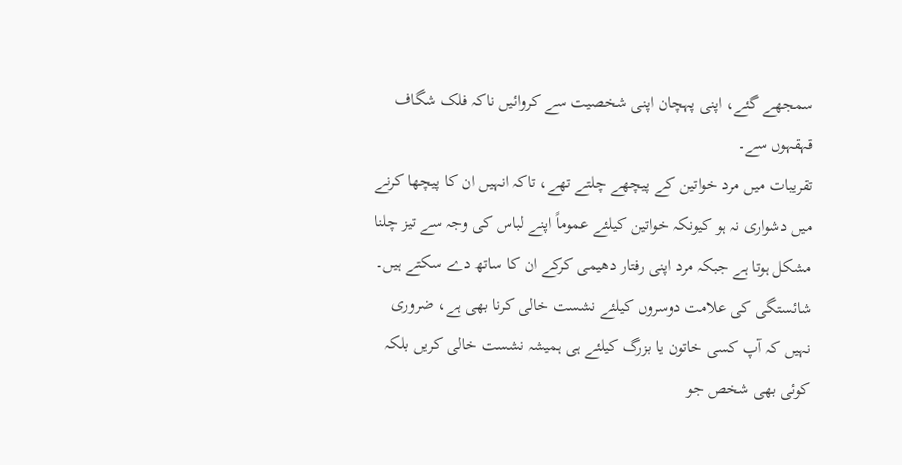سمجھے گئے، اپنی پہچان اپنی شخصیت سے کروائیں ناکہ فلک شگاف قہقہوں سے۔
تقریبات میں مرد خواتین کے پیچھے چلتے تھے، تاکہ انہیں ان کا پیچھا کرنے میں دشواری نہ ہو کیونکہ خواتین کیلئے عموماً اپنے لباس کی وجہ سے تیز چلنا مشکل ہوتا ہے جبکہ مرد اپنی رفتار دھیمی کرکے ان کا ساتھ دے سکتے ہیں۔
شائستگی کی علامت دوسروں کیلئے نشست خالی کرنا بھی ہے، ضروری نہیں کہ آپ کسی خاتون یا بزرگ کیلئے ہی ہمیشہ نشست خالی کریں بلکہ کوئی بھی شخص جو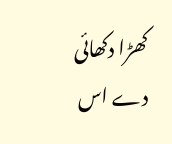کھڑا دکھائی دے اس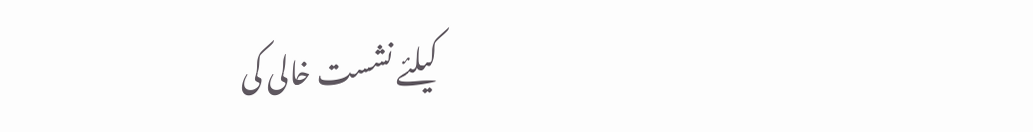کیلئے نشست خالی کی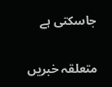جاسکتی ہے


متعلقہ خبریں